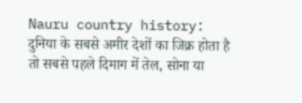Nauru country history: दुनिया के सबसे अमीर देशों का जिक्र होता है तो सबसे पहले दिमाग में तेल, सोना या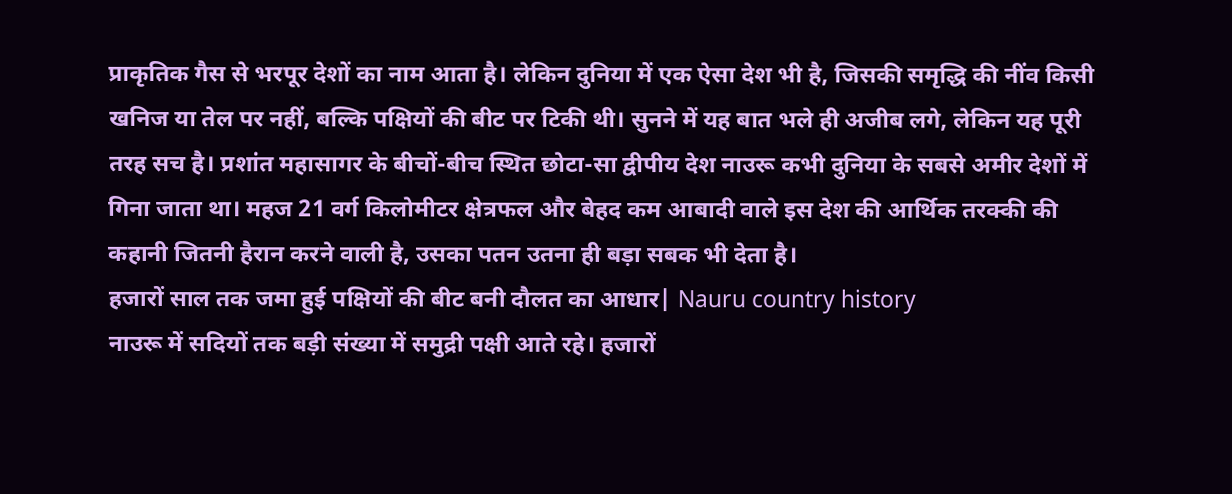प्राकृतिक गैस से भरपूर देशों का नाम आता है। लेकिन दुनिया में एक ऐसा देश भी है, जिसकी समृद्धि की नींव किसी खनिज या तेल पर नहीं, बल्कि पक्षियों की बीट पर टिकी थी। सुनने में यह बात भले ही अजीब लगे, लेकिन यह पूरी तरह सच है। प्रशांत महासागर के बीचों-बीच स्थित छोटा-सा द्वीपीय देश नाउरू कभी दुनिया के सबसे अमीर देशों में गिना जाता था। महज 21 वर्ग किलोमीटर क्षेत्रफल और बेहद कम आबादी वाले इस देश की आर्थिक तरक्की की कहानी जितनी हैरान करने वाली है, उसका पतन उतना ही बड़ा सबक भी देता है।
हजारों साल तक जमा हुई पक्षियों की बीट बनी दौलत का आधार| Nauru country history
नाउरू में सदियों तक बड़ी संख्या में समुद्री पक्षी आते रहे। हजारों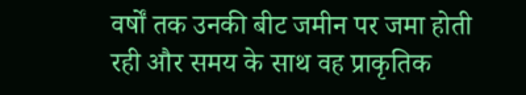वर्षों तक उनकी बीट जमीन पर जमा होती रही और समय के साथ वह प्राकृतिक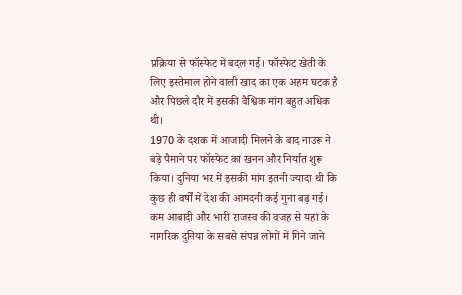प्रक्रिया से फॉस्फेट में बदल गई। फॉस्फेट खेती के लिए इस्तेमाल होने वाली खाद का एक अहम घटक है और पिछले दौर में इसकी वैश्विक मांग बहुत अधिक थी।
1970 के दशक में आजादी मिलने के बाद नाउरू ने बड़े पैमाने पर फॉस्फेट का खनन और निर्यात शुरू किया। दुनिया भर में इसकी मांग इतनी ज्यादा थी कि कुछ ही वर्षों में देश की आमदनी कई गुना बढ़ गई। कम आबादी और भारी राजस्व की वजह से यहां के नागरिक दुनिया के सबसे संपन्न लोगों में गिने जाने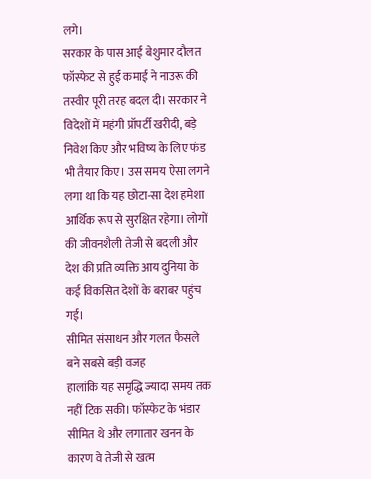लगे।
सरकार के पास आई बेशुमार दौलत
फॉस्फेट से हुई कमाई ने नाउरू की तस्वीर पूरी तरह बदल दी। सरकार ने विदेशों में महंगी प्रॉपर्टी खरीदी, बड़े निवेश किए और भविष्य के लिए फंड भी तैयार किए। उस समय ऐसा लगने लगा था कि यह छोटा-सा देश हमेशा आर्थिक रूप से सुरक्षित रहेगा। लोगों की जीवनशैली तेजी से बदली और देश की प्रति व्यक्ति आय दुनिया के कई विकसित देशों के बराबर पहुंच गई।
सीमित संसाधन और गलत फैसले बने सबसे बड़ी वजह
हालांकि यह समृद्धि ज्यादा समय तक नहीं टिक सकी। फॉस्फेट के भंडार सीमित थे और लगातार खनन के कारण वे तेजी से खत्म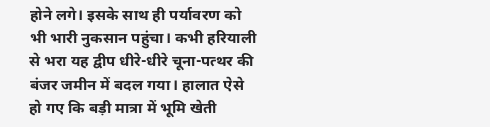होने लगे। इसके साथ ही पर्यावरण को भी भारी नुकसान पहुंचा। कभी हरियाली से भरा यह द्वीप धीरे-धीरे चूना-पत्थर की बंजर जमीन में बदल गया। हालात ऐसे हो गए कि बड़ी मात्रा में भूमि खेती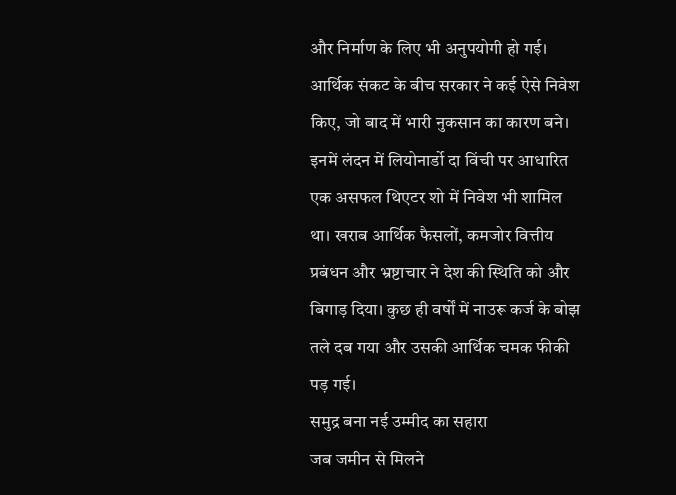और निर्माण के लिए भी अनुपयोगी हो गई।
आर्थिक संकट के बीच सरकार ने कई ऐसे निवेश किए, जो बाद में भारी नुकसान का कारण बने। इनमें लंदन में लियोनार्डो दा विंची पर आधारित एक असफल थिएटर शो में निवेश भी शामिल था। खराब आर्थिक फैसलों, कमजोर वित्तीय प्रबंधन और भ्रष्टाचार ने देश की स्थिति को और बिगाड़ दिया। कुछ ही वर्षों में नाउरू कर्ज के बोझ तले दब गया और उसकी आर्थिक चमक फीकी पड़ गई।
समुद्र बना नई उम्मीद का सहारा
जब जमीन से मिलने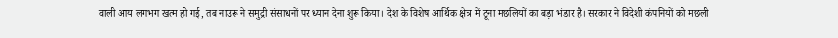वाली आय लगभग खत्म हो गई, तब नाउरू ने समुद्री संसाधनों पर ध्यान देना शुरू किया। देश के विशेष आर्थिक क्षेत्र में टूना मछलियों का बड़ा भंडार है। सरकार ने विदेशी कंपनियों को मछली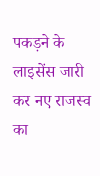पकड़ने के लाइसेंस जारी कर नए राजस्व का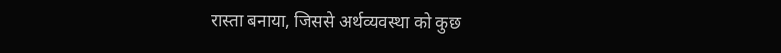रास्ता बनाया, जिससे अर्थव्यवस्था को कुछ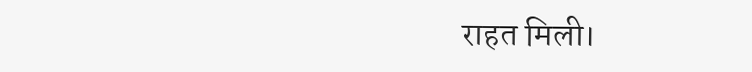राहत मिली।